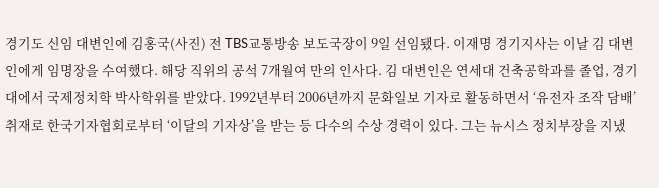경기도 신임 대변인에 김홍국(사진) 전 TBS교통방송 보도국장이 9일 선임됐다. 이재명 경기지사는 이날 김 대변인에게 임명장을 수여했다. 해당 직위의 공석 7개월여 만의 인사다. 김 대변인은 연세대 건축공학과를 졸업, 경기대에서 국제정치학 박사학위를 받았다. 1992년부터 2006년까지 문화일보 기자로 활동하면서 ‘유전자 조작 담배’ 취재로 한국기자협회로부터 ‘이달의 기자상’을 받는 등 다수의 수상 경력이 있다. 그는 뉴시스 정치부장을 지냈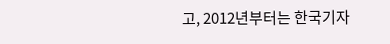고, 2012년부터는 한국기자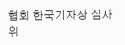협회 한국기자상 심사위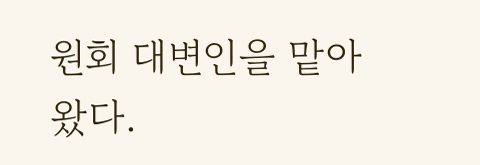원회 대변인을 맡아왔다.